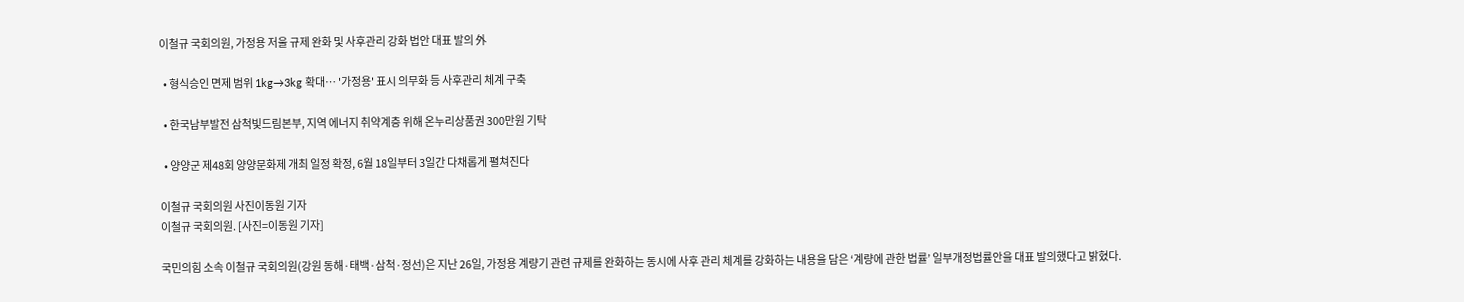이철규 국회의원, 가정용 저울 규제 완화 및 사후관리 강화 법안 대표 발의 外

  • 형식승인 면제 범위 1kg→3kg 확대… '가정용' 표시 의무화 등 사후관리 체계 구축

  • 한국남부발전 삼척빛드림본부, 지역 에너지 취약계층 위해 온누리상품권 300만원 기탁

  • 양양군 제48회 양양문화제 개최 일정 확정, 6월 18일부터 3일간 다채롭게 펼쳐진다

이철규 국회의원 사진이동원 기자
이철규 국회의원. [사진=이동원 기자]

국민의힘 소속 이철규 국회의원(강원 동해·태백·삼척·정선)은 지난 26일, 가정용 계량기 관련 규제를 완화하는 동시에 사후 관리 체계를 강화하는 내용을 담은 ‘계량에 관한 법률’ 일부개정법률안을 대표 발의했다고 밝혔다.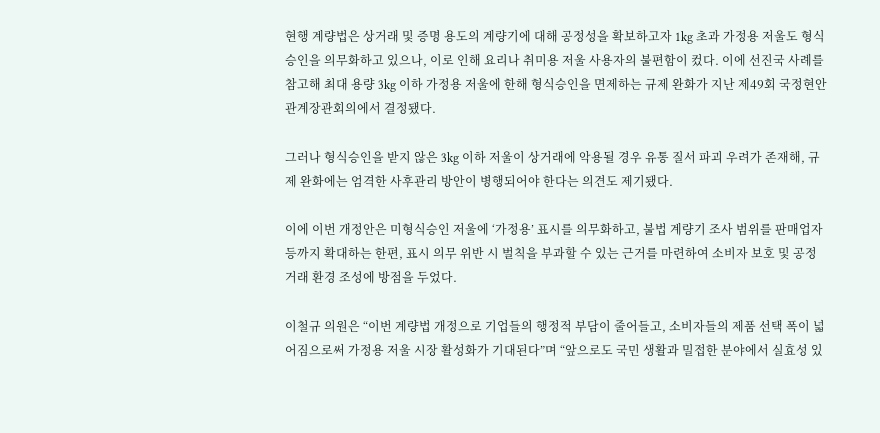현행 계량법은 상거래 및 증명 용도의 계량기에 대해 공정성을 확보하고자 1kg 초과 가정용 저울도 형식승인을 의무화하고 있으나, 이로 인해 요리나 취미용 저울 사용자의 불편함이 컸다. 이에 선진국 사례를 참고해 최대 용량 3kg 이하 가정용 저울에 한해 형식승인을 면제하는 규제 완화가 지난 제49회 국정현안관계장관회의에서 결정됐다.

그러나 형식승인을 받지 않은 3kg 이하 저울이 상거래에 악용될 경우 유통 질서 파괴 우려가 존재해, 규제 완화에는 엄격한 사후관리 방안이 병행되어야 한다는 의견도 제기됐다.

이에 이번 개정안은 미형식승인 저울에 ‘가정용’ 표시를 의무화하고, 불법 계량기 조사 범위를 판매업자 등까지 확대하는 한편, 표시 의무 위반 시 벌칙을 부과할 수 있는 근거를 마련하여 소비자 보호 및 공정 거래 환경 조성에 방점을 두었다.

이철규 의원은 “이번 계량법 개정으로 기업들의 행정적 부담이 줄어들고, 소비자들의 제품 선택 폭이 넓어짐으로써 가정용 저울 시장 활성화가 기대된다”며 “앞으로도 국민 생활과 밀접한 분야에서 실효성 있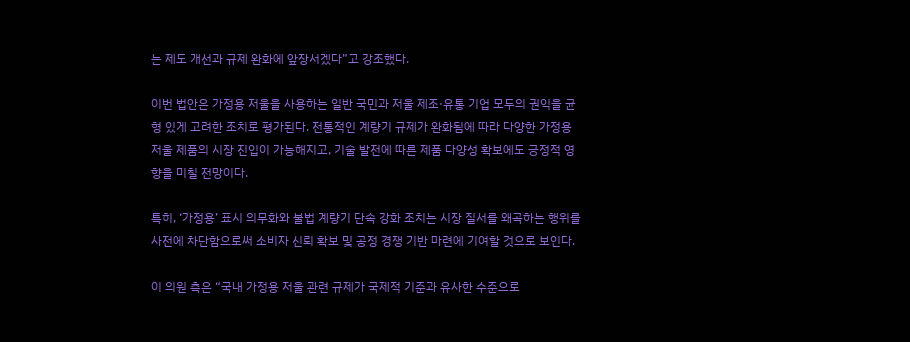는 제도 개선과 규제 완화에 앞장서겠다”고 강조했다.

이번 법안은 가정용 저울을 사용하는 일반 국민과 저울 제조·유통 기업 모두의 권익을 균형 있게 고려한 조치로 평가된다. 전통적인 계량기 규제가 완화됨에 따라 다양한 가정용 저울 제품의 시장 진입이 가능해지고, 기술 발전에 따른 제품 다양성 확보에도 긍정적 영향을 미칠 전망이다.

특히, ‘가정용’ 표시 의무화와 불법 계량기 단속 강화 조치는 시장 질서를 왜곡하는 행위를 사전에 차단함으로써 소비자 신뢰 확보 및 공정 경쟁 기반 마련에 기여할 것으로 보인다.

이 의원 측은 “국내 가정용 저울 관련 규제가 국제적 기준과 유사한 수준으로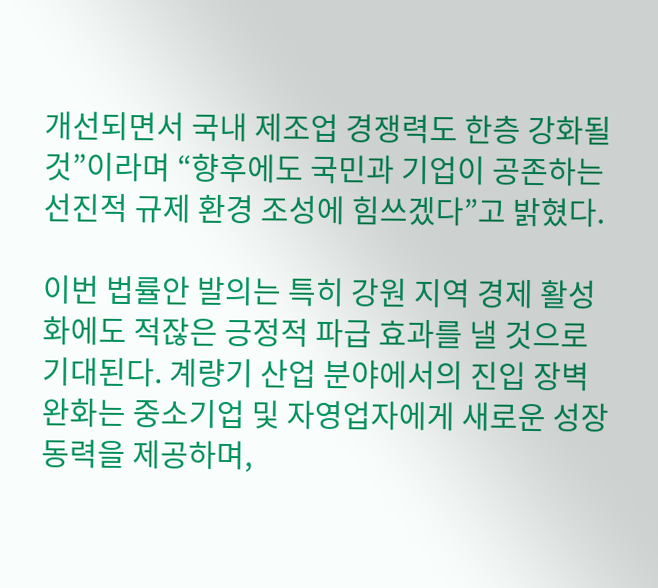개선되면서 국내 제조업 경쟁력도 한층 강화될 것”이라며 “향후에도 국민과 기업이 공존하는 선진적 규제 환경 조성에 힘쓰겠다”고 밝혔다.

이번 법률안 발의는 특히 강원 지역 경제 활성화에도 적잖은 긍정적 파급 효과를 낼 것으로 기대된다. 계량기 산업 분야에서의 진입 장벽 완화는 중소기업 및 자영업자에게 새로운 성장 동력을 제공하며,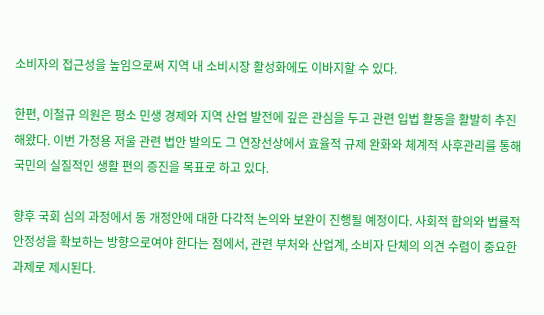소비자의 접근성을 높임으로써 지역 내 소비시장 활성화에도 이바지할 수 있다.

한편, 이철규 의원은 평소 민생 경제와 지역 산업 발전에 깊은 관심을 두고 관련 입법 활동을 활발히 추진해왔다. 이번 가정용 저울 관련 법안 발의도 그 연장선상에서 효율적 규제 완화와 체계적 사후관리를 통해 국민의 실질적인 생활 편의 증진을 목표로 하고 있다.

향후 국회 심의 과정에서 동 개정안에 대한 다각적 논의와 보완이 진행될 예정이다. 사회적 합의와 법률적 안정성을 확보하는 방향으로여야 한다는 점에서, 관련 부처와 산업계, 소비자 단체의 의견 수렴이 중요한 과제로 제시된다.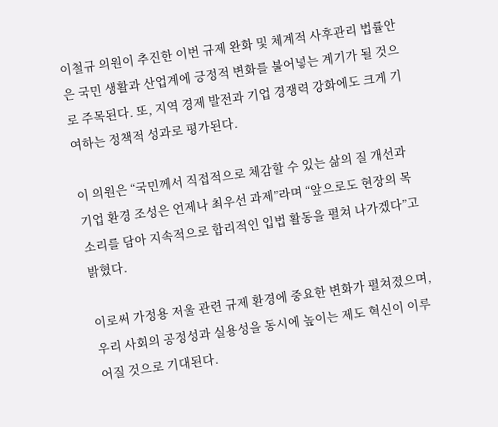이철규 의원이 추진한 이번 규제 완화 및 체계적 사후관리 법률안은 국민 생활과 산업계에 긍정적 변화를 불어넣는 계기가 될 것으로 주목된다. 또, 지역 경제 발전과 기업 경쟁력 강화에도 크게 기여하는 정책적 성과로 평가된다.

이 의원은 “국민께서 직접적으로 체감할 수 있는 삶의 질 개선과 기업 환경 조성은 언제나 최우선 과제”라며 “앞으로도 현장의 목소리를 담아 지속적으로 합리적인 입법 활동을 펼쳐 나가겠다”고 밝혔다.

이로써 가정용 저울 관련 규제 환경에 중요한 변화가 펼쳐졌으며, 우리 사회의 공정성과 실용성을 동시에 높이는 제도 혁신이 이루어질 것으로 기대된다.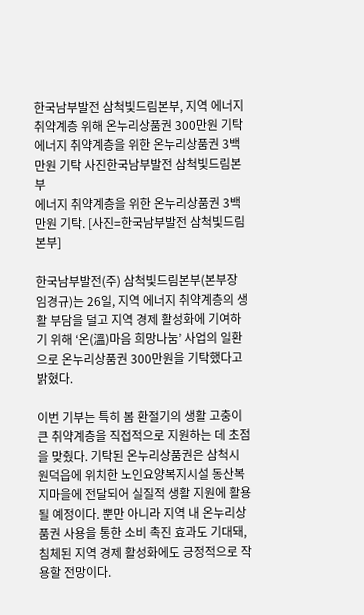한국남부발전 삼척빛드림본부, 지역 에너지 취약계층 위해 온누리상품권 300만원 기탁
에너지 취약계층을 위한 온누리상품권 3백만원 기탁 사진한국남부발전 삼척빛드림본부
에너지 취약계층을 위한 온누리상품권 3백만원 기탁. [사진=한국남부발전 삼척빛드림본부]

한국남부발전(주) 삼척빛드림본부(본부장 임경규)는 26일, 지역 에너지 취약계층의 생활 부담을 덜고 지역 경제 활성화에 기여하기 위해 ‘온(溫)마음 희망나눔’ 사업의 일환으로 온누리상품권 300만원을 기탁했다고 밝혔다.

이번 기부는 특히 봄 환절기의 생활 고충이 큰 취약계층을 직접적으로 지원하는 데 초점을 맞췄다. 기탁된 온누리상품권은 삼척시 원덕읍에 위치한 노인요양복지시설 동산복지마을에 전달되어 실질적 생활 지원에 활용될 예정이다. 뿐만 아니라 지역 내 온누리상품권 사용을 통한 소비 촉진 효과도 기대돼, 침체된 지역 경제 활성화에도 긍정적으로 작용할 전망이다.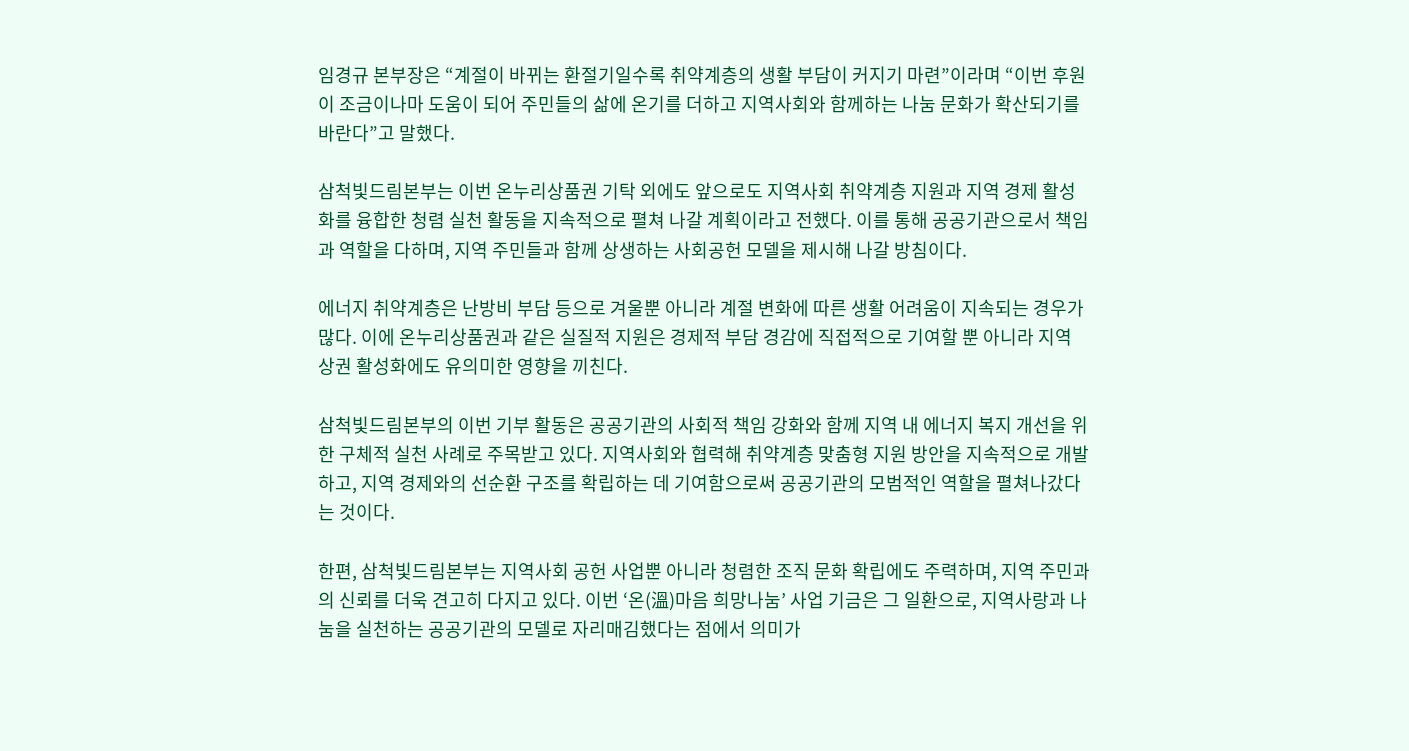임경규 본부장은 “계절이 바뀌는 환절기일수록 취약계층의 생활 부담이 커지기 마련”이라며 “이번 후원이 조금이나마 도움이 되어 주민들의 삶에 온기를 더하고 지역사회와 함께하는 나눔 문화가 확산되기를 바란다”고 말했다.

삼척빛드림본부는 이번 온누리상품권 기탁 외에도 앞으로도 지역사회 취약계층 지원과 지역 경제 활성화를 융합한 청렴 실천 활동을 지속적으로 펼쳐 나갈 계획이라고 전했다. 이를 통해 공공기관으로서 책임과 역할을 다하며, 지역 주민들과 함께 상생하는 사회공헌 모델을 제시해 나갈 방침이다.

에너지 취약계층은 난방비 부담 등으로 겨울뿐 아니라 계절 변화에 따른 생활 어려움이 지속되는 경우가 많다. 이에 온누리상품권과 같은 실질적 지원은 경제적 부담 경감에 직접적으로 기여할 뿐 아니라 지역 상권 활성화에도 유의미한 영향을 끼친다.

삼척빛드림본부의 이번 기부 활동은 공공기관의 사회적 책임 강화와 함께 지역 내 에너지 복지 개선을 위한 구체적 실천 사례로 주목받고 있다. 지역사회와 협력해 취약계층 맞춤형 지원 방안을 지속적으로 개발하고, 지역 경제와의 선순환 구조를 확립하는 데 기여함으로써 공공기관의 모범적인 역할을 펼쳐나갔다는 것이다.

한편, 삼척빛드림본부는 지역사회 공헌 사업뿐 아니라 청렴한 조직 문화 확립에도 주력하며, 지역 주민과의 신뢰를 더욱 견고히 다지고 있다. 이번 ‘온(溫)마음 희망나눔’ 사업 기금은 그 일환으로, 지역사랑과 나눔을 실천하는 공공기관의 모델로 자리매김했다는 점에서 의미가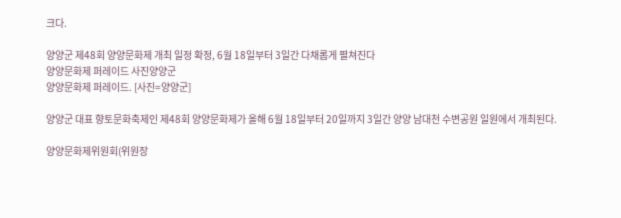크다.

양양군 제48회 양양문화제 개최 일정 확정, 6월 18일부터 3일간 다채롭게 펼쳐진다
양양문화제 퍼레이드 사진양양군
양양문화제 퍼레이드. [사진=양양군]

양양군 대표 향토문화축제인 제48회 양양문화제가 올해 6월 18일부터 20일까지 3일간 양양 남대천 수변공원 일원에서 개최된다.

양양문화제위원회(위원장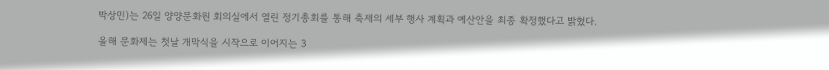박상민)는 26일 양양문화원 회의실에서 열린 정기총회를 통해 축제의 세부 행사 계획과 예산안을 최종 확정했다고 밝혔다.

올해 문화제는 첫날 개막식을 시작으로 이어지는 3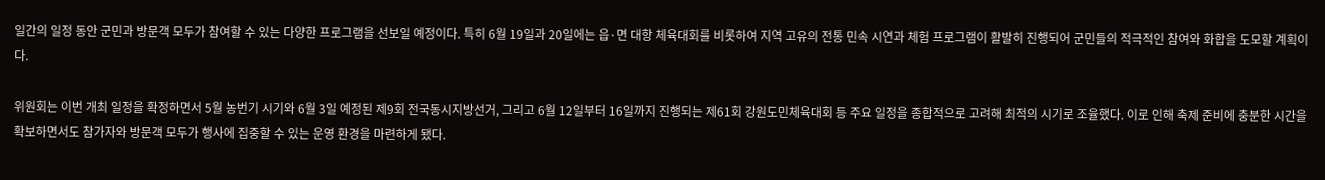일간의 일정 동안 군민과 방문객 모두가 참여할 수 있는 다양한 프로그램을 선보일 예정이다. 특히 6월 19일과 20일에는 읍·면 대항 체육대회를 비롯하여 지역 고유의 전통 민속 시연과 체험 프로그램이 활발히 진행되어 군민들의 적극적인 참여와 화합을 도모할 계획이다.

위원회는 이번 개최 일정을 확정하면서 5월 농번기 시기와 6월 3일 예정된 제9회 전국동시지방선거, 그리고 6월 12일부터 16일까지 진행되는 제61회 강원도민체육대회 등 주요 일정을 종합적으로 고려해 최적의 시기로 조율했다. 이로 인해 축제 준비에 충분한 시간을 확보하면서도 참가자와 방문객 모두가 행사에 집중할 수 있는 운영 환경을 마련하게 됐다.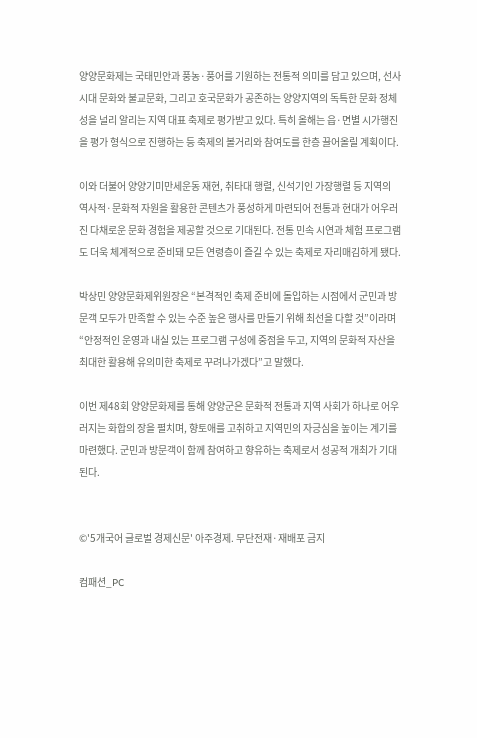양양문화제는 국태민안과 풍농·풍어를 기원하는 전통적 의미를 담고 있으며, 선사시대 문화와 불교문화, 그리고 호국문화가 공존하는 양양지역의 독특한 문화 정체성을 널리 알리는 지역 대표 축제로 평가받고 있다. 특히 올해는 읍·면별 시가행진을 평가 형식으로 진행하는 등 축제의 볼거리와 참여도를 한층 끌어올릴 계획이다.

이와 더불어 양양기미만세운동 재현, 취타대 행렬, 신석기인 가장행렬 등 지역의 역사적·문화적 자원을 활용한 콘텐츠가 풍성하게 마련되어 전통과 현대가 어우러진 다채로운 문화 경험을 제공할 것으로 기대된다. 전통 민속 시연과 체험 프로그램도 더욱 체계적으로 준비돼 모든 연령층이 즐길 수 있는 축제로 자리매김하게 됐다.

박상민 양양문화제위원장은 “본격적인 축제 준비에 돌입하는 시점에서 군민과 방문객 모두가 만족할 수 있는 수준 높은 행사를 만들기 위해 최선을 다할 것”이라며 “안정적인 운영과 내실 있는 프로그램 구성에 중점을 두고, 지역의 문화적 자산을 최대한 활용해 유의미한 축제로 꾸려나가겠다”고 말했다.

이번 제48회 양양문화제를 통해 양양군은 문화적 전통과 지역 사회가 하나로 어우러지는 화합의 장을 펼치며, 향토애를 고취하고 지역민의 자긍심을 높이는 계기를 마련했다. 군민과 방문객이 함께 참여하고 향유하는 축제로서 성공적 개최가 기대된다.


©'5개국어 글로벌 경제신문' 아주경제. 무단전재·재배포 금지

컴패션_PC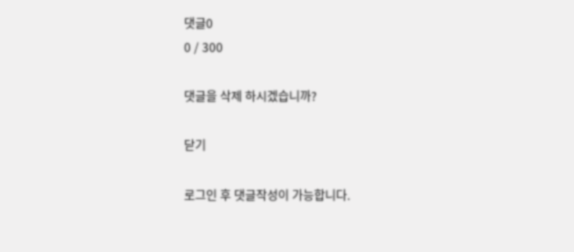댓글0
0 / 300

댓글을 삭제 하시겠습니까?

닫기

로그인 후 댓글작성이 가능합니다.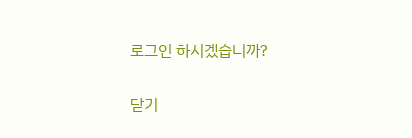로그인 하시겠습니까?

닫기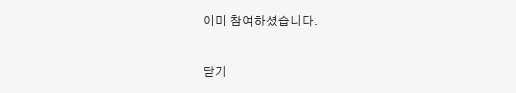이미 참여하셨습니다.

닫기